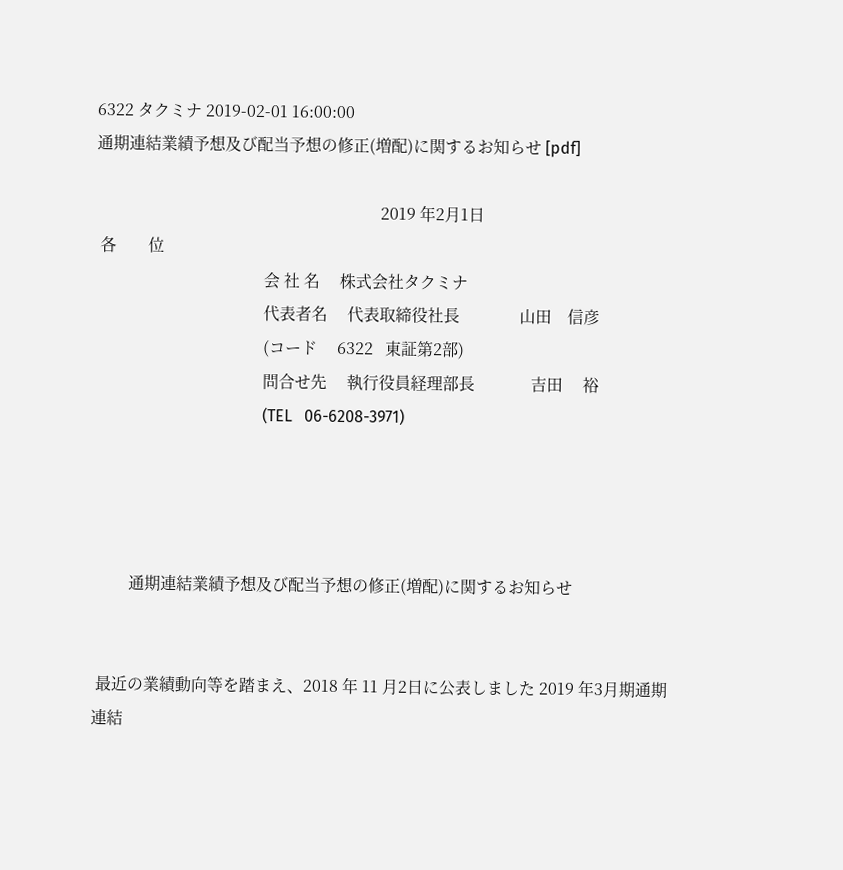6322 タクミナ 2019-02-01 16:00:00
通期連結業績予想及び配当予想の修正(増配)に関するお知らせ [pdf]

                                                                       2019 年2月1日
 各        位
                                          会 社 名     株式会社タクミナ
                                          代表者名     代表取締役社長               山田    信彦
                                          (コード     6322   東証第2部)
                                          問合せ先     執行役員経理部長              吉田     裕
                                          (TEL   06-6208-3971)




         通期連結業績予想及び配当予想の修正(増配)に関するお知らせ


 最近の業績動向等を踏まえ、2018 年 11 月2日に公表しました 2019 年3月期通期連結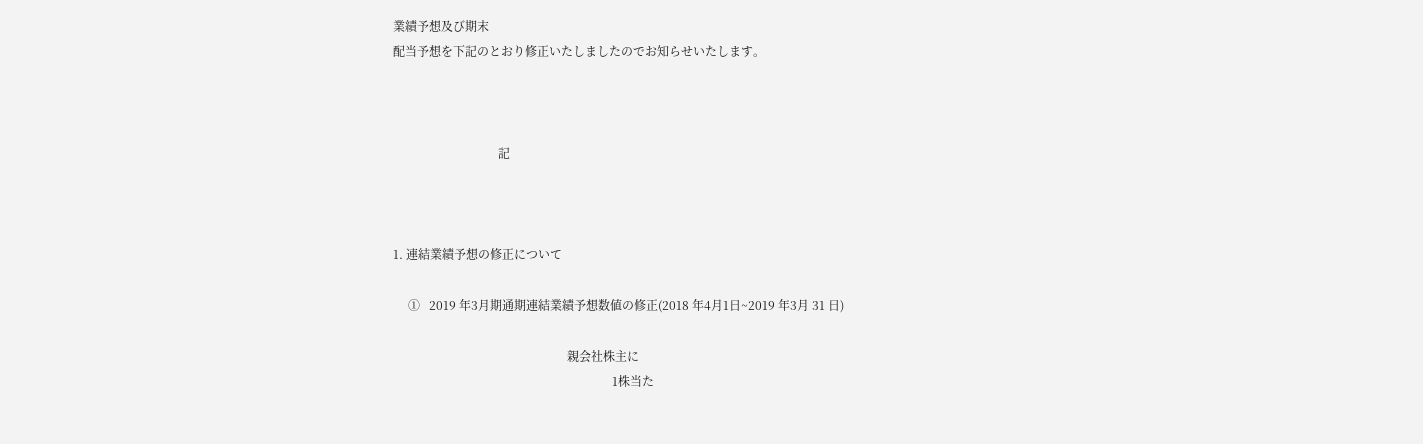業績予想及び期末
配当予想を下記のとおり修正いたしましたのでお知らせいたします。



                                   記



1. 連結業績予想の修正について

     ①   2019 年3月期通期連結業績予想数値の修正(2018 年4月1日~2019 年3月 31 日)

                                                          親会社株主に
                                                                         1株当た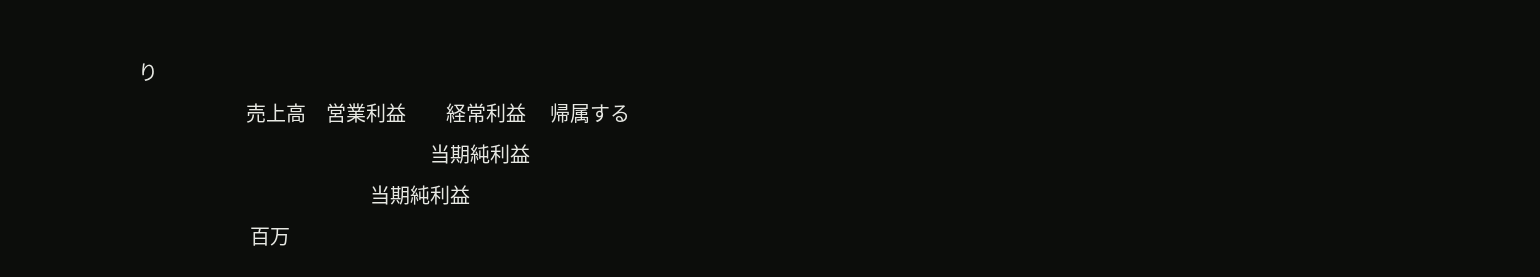り
                           売上高     営業利益          経常利益      帰属する
                                                                         当期純利益
                                                          当期純利益
                            百万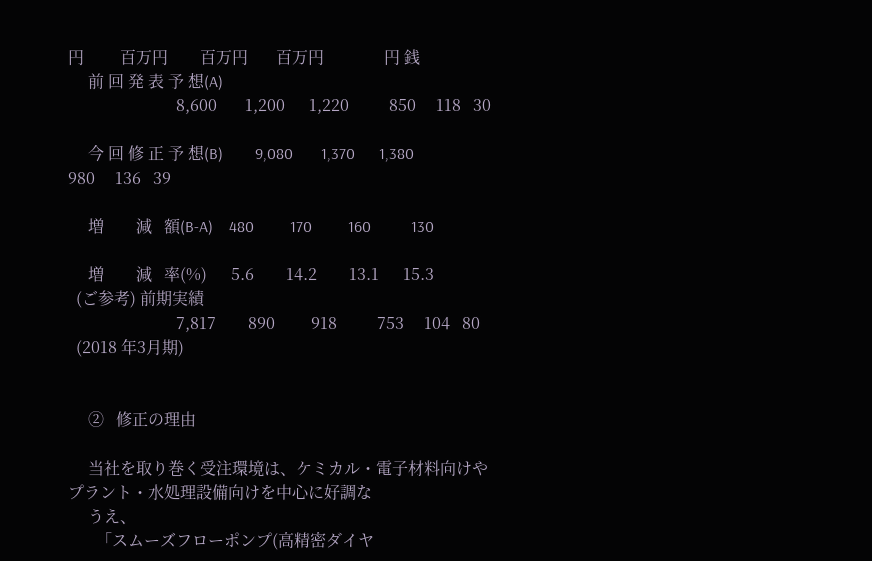円         百万円        百万円       百万円               円 銭
     前 回 発 表 予 想(A)
                           8,600       1,200      1,220          850     118   30

     今 回 修 正 予 想(B)        9,080       1,370      1,380          980     136   39

     増        減   額(B-A)    480         170         160          130

     増        減   率(%)      5.6        14.2        13.1      15.3
  (ご参考) 前期実績
                           7,817        890         918          753     104   80
  (2018 年3月期)


     ②   修正の理由

     当社を取り巻く受注環境は、ケミカル・電子材料向けやプラント・水処理設備向けを中心に好調な
     うえ、
       「スムーズフローポンプ(高精密ダイヤ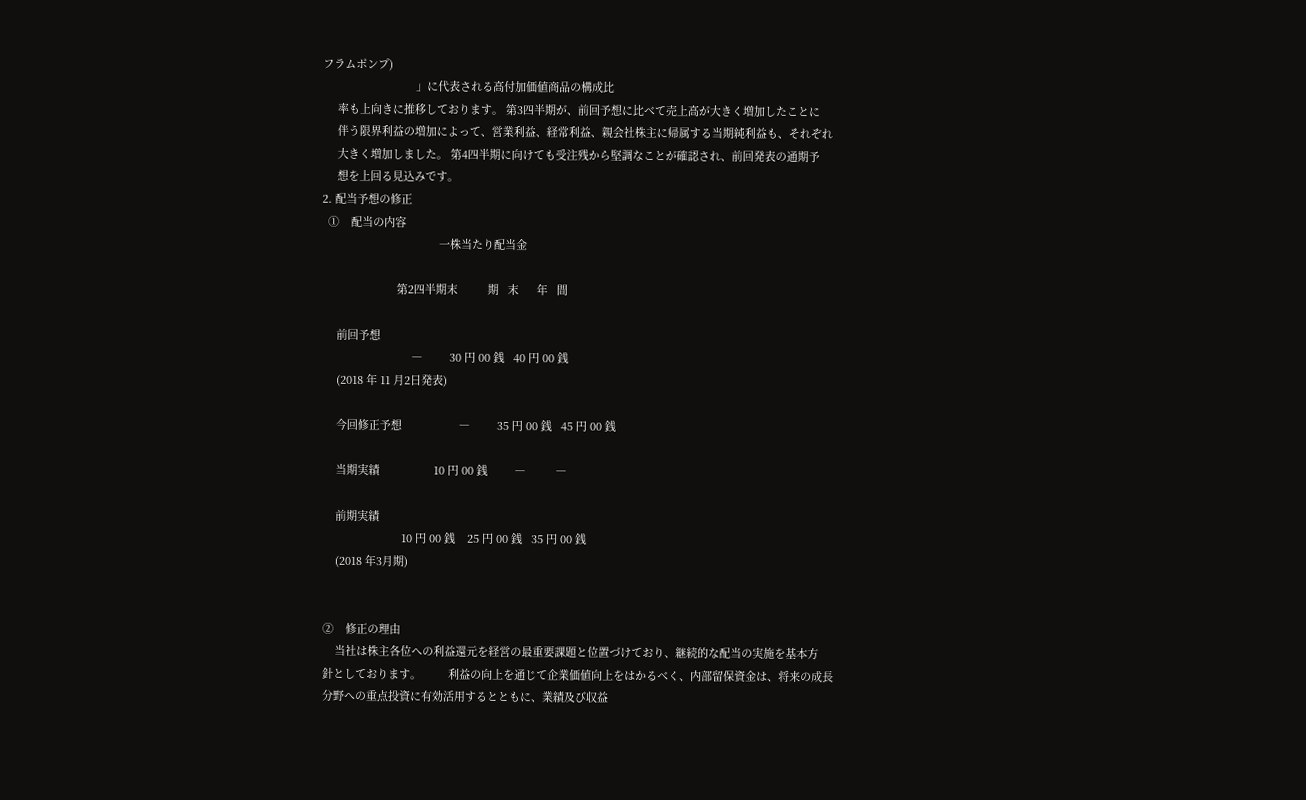フラムポンプ)
                               」に代表される高付加価値商品の構成比
     率も上向きに推移しております。 第3四半期が、前回予想に比べて売上高が大きく増加したことに
     伴う限界利益の増加によって、営業利益、経常利益、親会社株主に帰属する当期純利益も、それぞれ
     大きく増加しました。 第4四半期に向けても受注残から堅調なことが確認され、前回発表の通期予
     想を上回る見込みです。
2. 配当予想の修正
  ①    配当の内容
                                       一株当たり配当金

                         第2四半期末          期   末      年   間

     前回予想
                              ―         30 円 00 銭   40 円 00 銭
     (2018 年 11 月2日発表)

     今回修正予想                   ―         35 円 00 銭   45 円 00 銭

     当期実績                  10 円 00 銭         ―          ―

     前期実績
                           10 円 00 銭    25 円 00 銭   35 円 00 銭
     (2018 年3月期)


 ②    修正の理由
     当社は株主各位への利益還元を経営の最重要課題と位置づけており、継続的な配当の実施を基本方
 針としております。         利益の向上を通じて企業価値向上をはかるべく、内部留保資金は、将来の成長
 分野への重点投資に有効活用するとともに、業績及び収益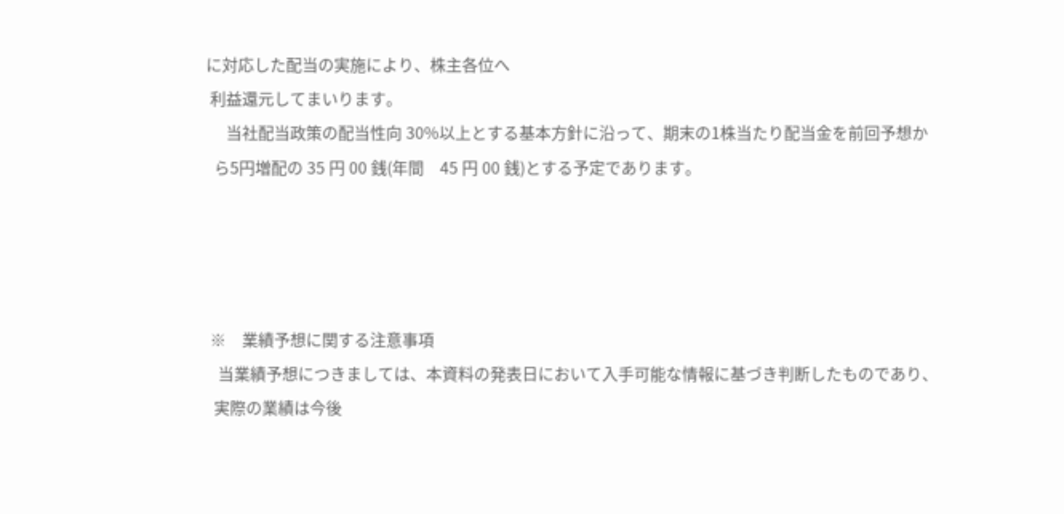に対応した配当の実施により、株主各位へ
 利益還元してまいります。
     当社配当政策の配当性向 30%以上とする基本方針に沿って、期末の1株当たり配当金を前回予想か
  ら5円増配の 35 円 00 銭(年間    45 円 00 銭)とする予定であります。




 ※    業績予想に関する注意事項
   当業績予想につきましては、本資料の発表日において入手可能な情報に基づき判断したものであり、
  実際の業績は今後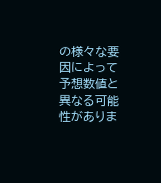の様々な要因によって予想数値と異なる可能性がありま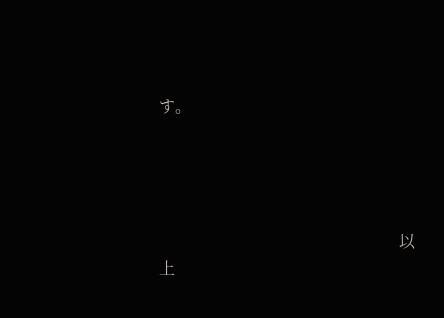す。




                                                            以   上